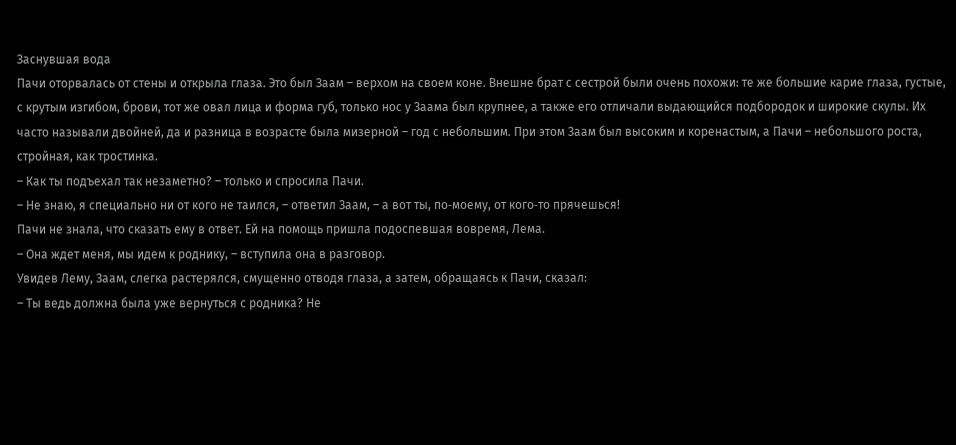Заснувшая вода
Пачи оторвалась от стены и открыла глаза. Это был Заам – верхом на своем коне. Внешне брат с сестрой были очень похожи: те же большие карие глаза, густые, с крутым изгибом, брови, тот же овал лица и форма губ, только нос у Заама был крупнее, а также его отличали выдающийся подбородок и широкие скулы. Их часто называли двойней, да и разница в возрасте была мизерной – год с небольшим. При этом Заам был высоким и коренастым, а Пачи – небольшого роста, стройная, как тростинка.
– Как ты подъехал так незаметно? – только и спросила Пачи.
– Не знаю, я специально ни от кого не таился, – ответил Заам, – а вот ты, по‑моему, от кого‑то прячешься!
Пачи не знала, что сказать ему в ответ. Ей на помощь пришла подоспевшая вовремя, Лема.
– Она ждет меня, мы идем к роднику, – вступила она в разговор.
Увидев Лему, Заам, слегка растерялся, смущенно отводя глаза, а затем, обращаясь к Пачи, сказал:
– Ты ведь должна была уже вернуться с родника? Не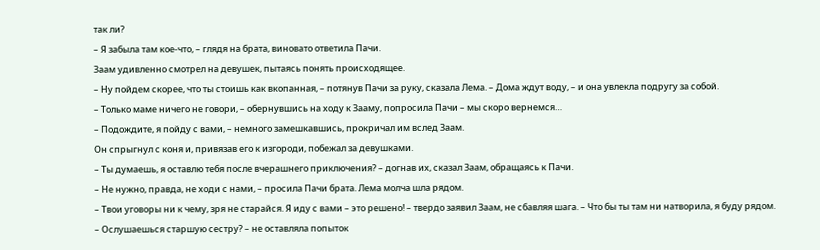так ли?
– Я забыла там кое‑что, – глядя на брата, виновато ответила Пачи.
Заам удивленно смотрел на девушек, пытаясь понять происходящее.
– Ну пойдем скорее, что ты стоишь как вкопанная, – потянув Пачи за руку, сказала Лема. – Дома ждут воду, – и она увлекла подругу за собой.
– Только маме ничего не говори, – обернувшись на ходу к Зааму, попросила Пачи – мы скоро вернемся…
– Подождите, я пойду с вами, – немного замешкавшись, прокричал им вслед Заам.
Он спрыгнул с коня и, привязав его к изгороди, побежал за девушками.
– Ты думаешь, я оставлю тебя после вчерашнего приключения? – догнав их, сказал Заам, обращаясь к Пачи.
– Не нужно, правда, не ходи с нами, – просила Пачи брата. Лема молча шла рядом.
– Твои уговоры ни к чему, зря не старайся. Я иду с вами – это решено! – твердо заявил Заам, не сбавляя шага. – Что бы ты там ни натворила, я буду рядом.
– Ослушаешься старшую сестру? – не оставляла попыток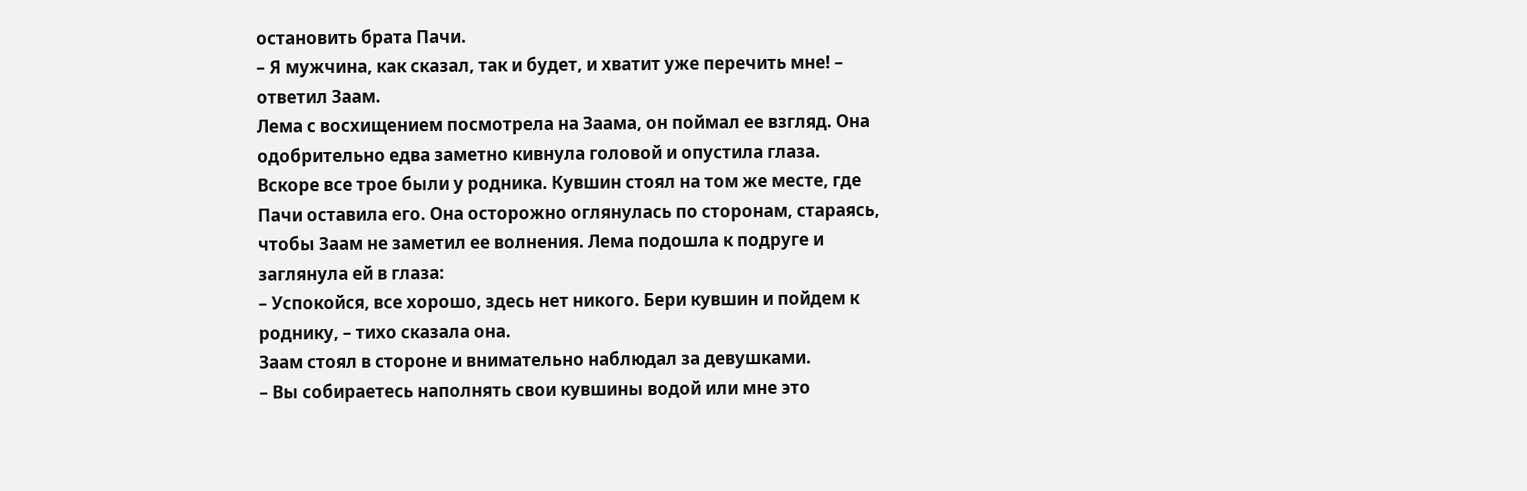остановить брата Пачи.
– Я мужчина, как сказал, так и будет, и хватит уже перечить мне! – ответил Заам.
Лема с восхищением посмотрела на Заама, он поймал ее взгляд. Она одобрительно едва заметно кивнула головой и опустила глаза.
Вскоре все трое были у родника. Кувшин стоял на том же месте, где Пачи оставила его. Она осторожно оглянулась по сторонам, стараясь, чтобы Заам не заметил ее волнения. Лема подошла к подруге и заглянула ей в глаза:
– Успокойся, все хорошо, здесь нет никого. Бери кувшин и пойдем к роднику, – тихо сказала она.
Заам стоял в стороне и внимательно наблюдал за девушками.
– Вы собираетесь наполнять свои кувшины водой или мне это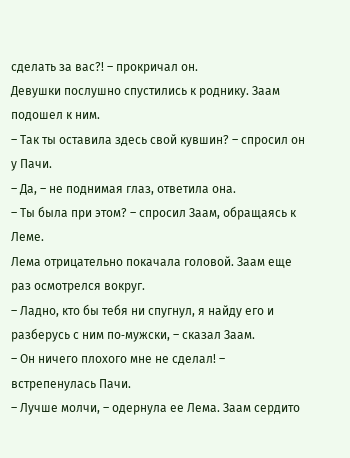сделать за вас?! – прокричал он.
Девушки послушно спустились к роднику. Заам подошел к ним.
– Так ты оставила здесь свой кувшин? – спросил он у Пачи.
– Да, – не поднимая глаз, ответила она.
– Ты была при этом? – спросил Заам, обращаясь к Леме.
Лема отрицательно покачала головой. Заам еще раз осмотрелся вокруг.
– Ладно, кто бы тебя ни спугнул, я найду его и разберусь с ним по‑мужски, – сказал Заам.
– Он ничего плохого мне не сделал! – встрепенулась Пачи.
– Лучше молчи, – одернула ее Лема. Заам сердито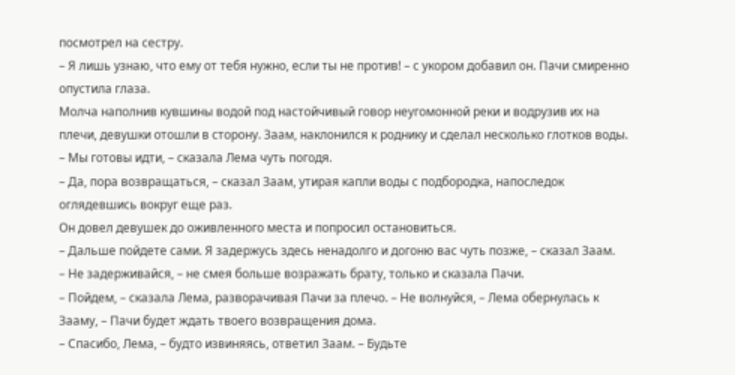посмотрел на сестру.
– Я лишь узнаю, что ему от тебя нужно, если ты не против! – с укором добавил он. Пачи смиренно опустила глаза.
Молча наполнив кувшины водой под настойчивый говор неугомонной реки и водрузив их на плечи, девушки отошли в сторону. Заам, наклонился к роднику и сделал несколько глотков воды.
– Мы готовы идти, – сказала Лема чуть погодя.
– Да, пора возвращаться, – сказал Заам, утирая капли воды с подбородка, напоследок оглядевшись вокруг еще раз.
Он довел девушек до оживленного места и попросил остановиться.
– Дальше пойдете сами. Я задержусь здесь ненадолго и догоню вас чуть позже, – сказал Заам.
– Не задерживайся, – не смея больше возражать брату, только и сказала Пачи.
– Пойдем, – сказала Лема, разворачивая Пачи за плечо. – Не волнуйся, – Лема обернулась к Зааму, – Пачи будет ждать твоего возвращения дома.
– Спасибо, Лема, – будто извиняясь, ответил Заам. – Будьте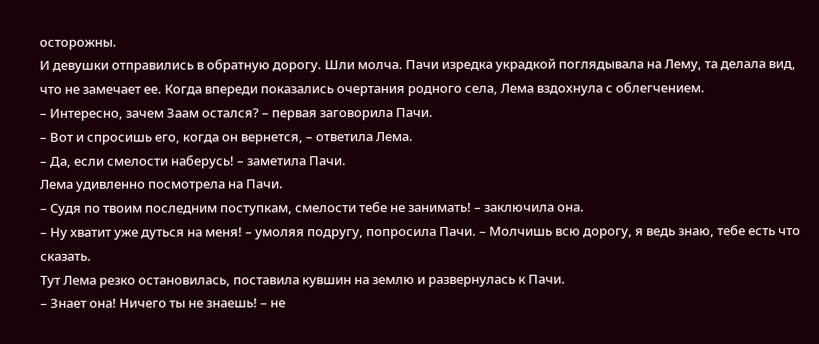осторожны.
И девушки отправились в обратную дорогу. Шли молча. Пачи изредка украдкой поглядывала на Лему, та делала вид, что не замечает ее. Когда впереди показались очертания родного села, Лема вздохнула с облегчением.
– Интересно, зачем Заам остался? – первая заговорила Пачи.
– Вот и спросишь его, когда он вернется, – ответила Лема.
– Да, если смелости наберусь! – заметила Пачи.
Лема удивленно посмотрела на Пачи.
– Судя по твоим последним поступкам, смелости тебе не занимать! – заключила она.
– Ну хватит уже дуться на меня! – умоляя подругу, попросила Пачи. – Молчишь всю дорогу, я ведь знаю, тебе есть что сказать.
Тут Лема резко остановилась, поставила кувшин на землю и развернулась к Пачи.
– Знает она! Ничего ты не знаешь! – не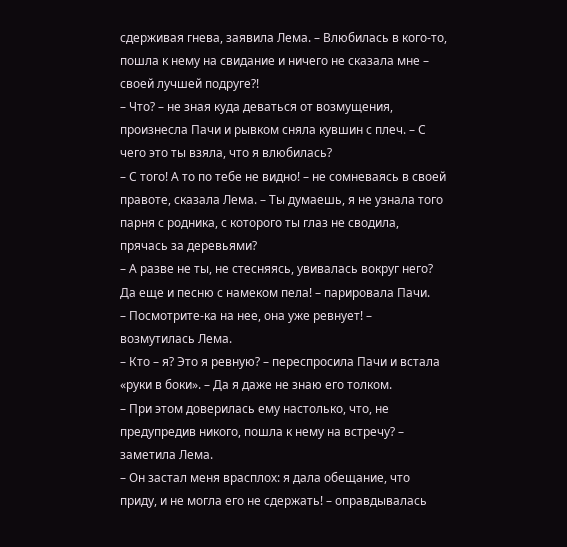сдерживая гнева, заявила Лема. – Влюбилась в кого‑то, пошла к нему на свидание и ничего не сказала мне – своей лучшей подруге?!
– Что? – не зная куда деваться от возмущения, произнесла Пачи и рывком сняла кувшин с плеч. – С чего это ты взяла, что я влюбилась?
– С того! А то по тебе не видно! – не сомневаясь в своей правоте, сказала Лема. – Ты думаешь, я не узнала того парня с родника, с которого ты глаз не сводила, прячась за деревьями?
– А разве не ты, не стесняясь, увивалась вокруг него? Да еще и песню с намеком пела! – парировала Пачи.
– Посмотрите‑ка на нее, она уже ревнует! – возмутилась Лема.
– Кто – я? Это я ревную? – переспросила Пачи и встала «руки в боки». – Да я даже не знаю его толком.
– При этом доверилась ему настолько, что, не предупредив никого, пошла к нему на встречу? – заметила Лема.
– Он застал меня врасплох: я дала обещание, что приду, и не могла его не сдержать! – оправдывалась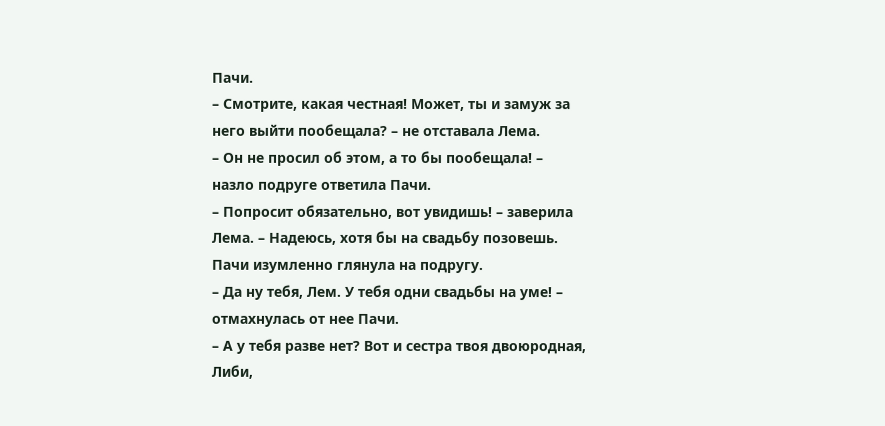Пачи.
– Смотрите, какая честная! Может, ты и замуж за него выйти пообещала? – не отставала Лема.
– Он не просил об этом, а то бы пообещала! – назло подруге ответила Пачи.
– Попросит обязательно, вот увидишь! – заверила Лема. – Надеюсь, хотя бы на свадьбу позовешь.
Пачи изумленно глянула на подругу.
– Да ну тебя, Лем. У тебя одни свадьбы на уме! – отмахнулась от нее Пачи.
– А у тебя разве нет? Вот и сестра твоя двоюродная, Либи,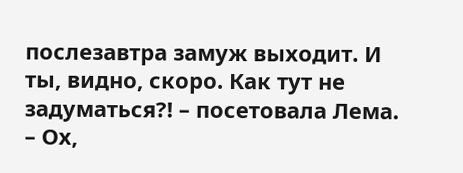послезавтра замуж выходит. И ты, видно, скоро. Как тут не задуматься?! – посетовала Лема.
– Ох,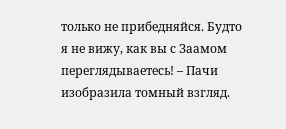только не прибедняйся. Будто я не вижу, как вы с Заамом переглядываетесь! – Пачи изобразила томный взгляд.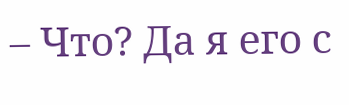– Что? Да я его с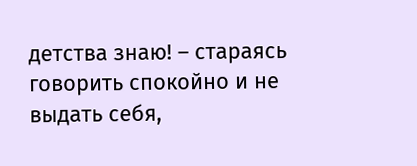детства знаю! – стараясь говорить спокойно и не выдать себя,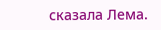сказала Лема.